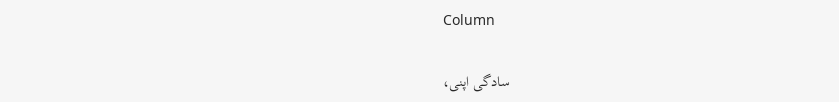Column

سادگی اپنی،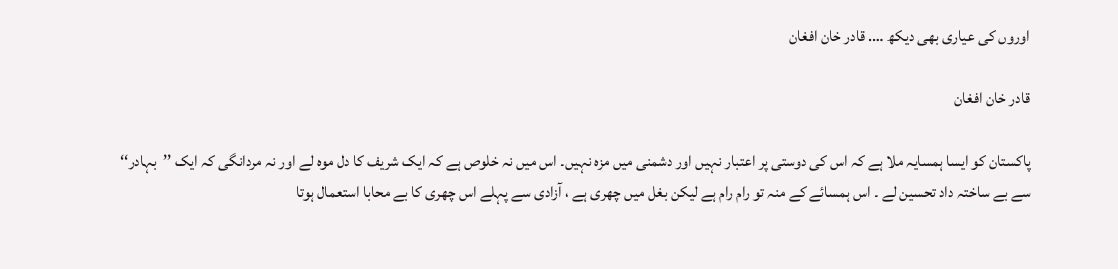اوروں کی عیاری بھی دیکھ …. قادر خان افغان

قادر خان افغان

پاکستان کو ایسا ہمسایہ ملا ہے کہ اس کی دوستی پر اعتبار نہیں اور دشمنی میں مزہ نہیں۔ اس میں نہ خلوص ہے کہ ایک شریف کا دل موہ لے اور نہ مردانگی کہ ایک ’’بہادر‘‘ سے بے ساختہ داد تحسین لے ۔ اس ہمسائے کے منہ تو رام رام ہے لیکن بغل میں چھری ہے ، آزادی سے پہلے اس چھری کا بے محابا استعمال ہوتا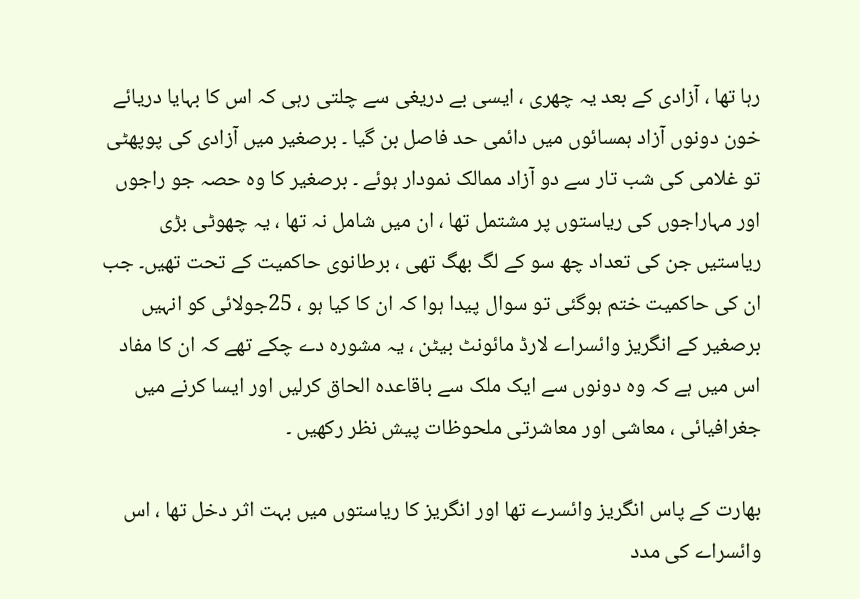رہا تھا ، آزادی کے بعد یہ چھری ، ایسی بے دریغی سے چلتی رہی کہ اس کا بہایا دریائے خون دونوں آزاد ہمسائوں میں دائمی حد فاصل بن گیا ۔ برصغیر میں آزادی کی پوپھٹی تو غلامی کی شب تار سے دو آزاد ممالک نمودار ہوئے ۔ برصغیر کا وہ حصہ جو راجوں اور مہاراجوں کی ریاستوں پر مشتمل تھا ، ان میں شامل نہ تھا ، یہ چھوٹی بڑی ریاستیں جن کی تعداد چھ سو کے لگ بھگ تھی ، برطانوی حاکمیت کے تحت تھیں۔ جب ان کی حاکمیت ختم ہوگئی تو سوال پیدا ہوا کہ ان کا کیا ہو ، 25جولائی کو انہیں برصغیر کے انگریز وائسراے لارڈ مائونٹ بیٹن ، یہ مشورہ دے چکے تھے کہ ان کا مفاد اس میں ہے کہ وہ دونوں سے ایک ملک سے باقاعدہ الحاق کرلیں اور ایسا کرنے میں جغرافیائی ، معاشی اور معاشرتی ملحوظات پیش نظر رکھیں ۔

بھارت کے پاس انگریز وائسرے تھا اور انگریز کا ریاستوں میں بہت اثر دخل تھا ، اس وائسراے کی مدد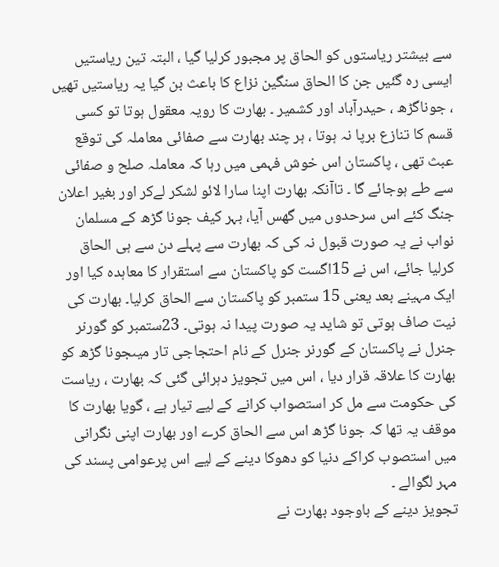سے بیشتر ریاستوں کو الحاق پر مجبور کرلیا گیا ، البتہ تین ریاستیں ایسی رہ گئیں جن کا الحاق سنگین نزاع کا باعث بن گیا یہ ریاستیں تھیں ، جوناگڑھ ، حیدرآباد اور کشمیر ۔ بھارت کا رویہ معقول ہوتا تو کسی قسم کا تنازع برپا نہ ہوتا ، ہر چند بھارت سے صفائی معاملہ کی توقع عبث تھی ، پاکستان اس خوش فہمی میں رہا کہ معاملہ صلح و صفائی سے طے ہوجائے گا ۔ تاآنکہ بھارت اپنا سارا لائو لشکر لےکر اور بغیر اعلان جنگ کئے اس سرحدوں میں گھس آیا، بہر کیف جونا گڑھ کے مسلمان نواب نے یہ صورت قبول نہ کی کہ بھارت سے پہلے دن سے ہی الحاق کرلیا جائے، اس نے 15اگست کو پاکستان سے استقرار کا معاہدہ کیا اور ایک مہینے بعد یعنی 15 ستمبر کو پاکستان سے الحاق کرلیا۔ بھارت کی نیت صاف ہوتی تو شاید یہ صورت پیدا نہ ہوتی۔ 23ستمبر کو گورنر جنرل نے پاکستان کے گورنر جنرل کے نام احتجاجی تار میںجونا گڑھ کو بھارت کا علاقہ قرار دیا ، اس میں تجویز دہرائی گئی کہ بھارت ، ریاست کی حکومت سے مل کر استصواب کرانے کے لیے تیار ہے ، گویا بھارت کا موقف یہ تھا کہ جونا گڑھ اس سے الحاق کرے اور بھارت اپنی نگرانی میں استصوب کراکے دنیا کو دھوکا دینے کے لیے اس پرعوامی پسند کی مہر لگوالے ۔
تجویز دینے کے باوجود بھارت نے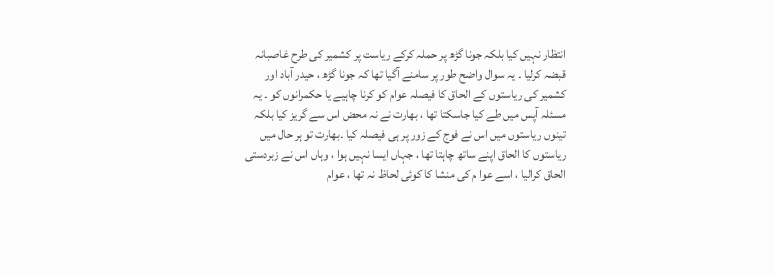انتظار نہیں کیا بلکہ جونا گڑھ پر حملہ کرکے ریاست پر کشمیر کی طرح غاصبانہ قبضہ کرلیا ۔ یہ سوال واضح طور پر سامنے آگیا تھا کہ جونا گڑھ ، حیدر آباد اور کشمیر کی ریاستوں کے الحاق کا فیصلہ عوام کو کرنا چاہیے یا حکمرانوں کو ۔ یہ مسئلہ آپس میں طے کیا جاسکتا تھا ، بھارت نے نہ محض اس سے گریز کیا بلکہ تینوں ریاستوں میں اس نے فوج کے زور پر ہی فیصلہ کیا ۔بھارت تو ہر حال میں ریاستوں کا الحاق اپنے ساتھ چاہتا تھا ، جہاں ایسا نہیں ہوا ، وہاں اس نے زبردستی الحاق کرالیا ، اسے عوا م کی منشا کا کوئی لحاظ نہ تھا ، عوام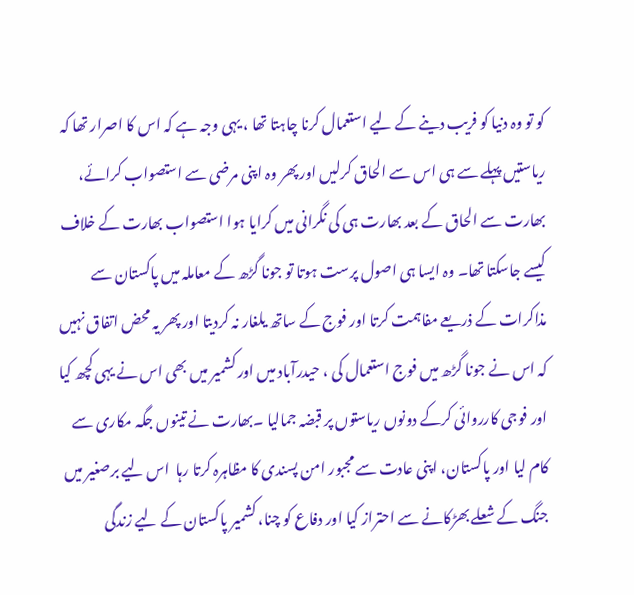کو تو وہ دنیا کو فریب دینے کے لیے استعمال کرنا چاہتا تھا ، یہی وجہ ہے کہ اس کا اصرار تھا کہ ریاستیں پہلے سے ہی اس سے الحاق کرلیں اور پھر وہ اپنی مرضی سے استصواب کرائے، بھارت سے الحاق کے بعد بھارت ہی کی نگرانی میں کرایا ہوا استصواب بھارت کے خلاف کیسے جاسکتا تھا۔ وہ ایسا ہی اصول پرست ہوتا تو جونا گڑھ کے معاملہ میں پاکستان سے مذاکرات کے ذریعے مفاہمت کرتا اور فوج کے ساتھ یلغار نہ کردیتا اور پھر یہ محض اتفاق نہیں کہ اس نے جونا گڑھ میں فوج استعمال کی ، حیدرآباد میں اور کشمیر میں بھی اس نے یہی کچھ کیا اور فوجی کارروائی کرکے دونوں ریاستوں پر قبضہ جمالیا ۔بھارت نے تینوں جگہ مکاری سے کام لیا اور پاکستان، اپنی عادت سے مجبور امن پسندی کا مظاہرہ کرتا رہا  اس لیے برصغیر میں جنگ کے شعلے بھڑکانے سے احتراز کیا اور دفاع کو چنا، کشمیر پاکستان کے لیے زندگی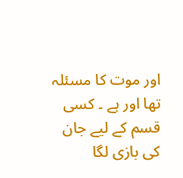اور موت کا مسئلہ تھا اور ہے ۔ کسی قسم کے لیے جان کی بازی لگا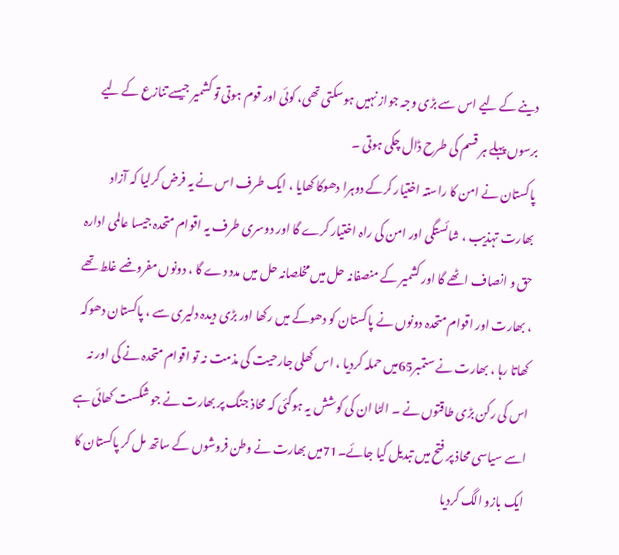دینے کے لیے اس سے بڑی وجہ جواز نہیں ہوسکتی تھی، کوئی اور قوم ہوتی تو کشمیر جیسے تنازع کے لیے برسوں پہلے ہر قسم کی طرح ڈال چکی ہوتی ۔
پاکستان نے امن کا راستہ اختیار کرکے دوہرا دھوکا کھایا ، ایک طرف اس نے یہ فرض کرلیا کہ آزاد بھارت تہذیب ، شائستگی اور امن کی راہ اختیار کرے گا اور دوسری طرف یہ اقوام متحدہ جیسا عالمی ادارہ حق و انصاف اٹھے گا اور کشمیر کے منصفانہ حل میں مخلصانہ حل میں مدد دے گا ، دونوں مفروضے غلط تھے ، بھارت اور اقوام متحدہ دونوں نے پاکستان کو دھوکے میں رکھا اور بڑی دیدہ دلیری سے ، پاکستان دھوکہ کھاتا رہا ، بھارت نے ستمبر65میں حملہ کردیا ، اس کھلی جارحیت کی مذمت نہ تو اقوام متحدہ نے کی اور نہ اس کی رکن بڑی طاقتوں نے ۔ الٹا ان کی کوشش یہ ہوگئی کہ محاذ جنگ پر بھارت نے جو شکست کھائی ہے اسے سیاسی محاذ پر فتح میں تبدیل کیا جائے۔71میں بھارت نے وطن فروشوں کے ساتھ مل کر پاکستان کا ایک بازو الگ کردیا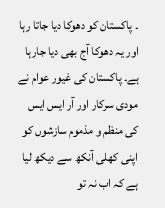۔ پاکستان کو دھوکا دیا جاتا رہا اور یہ دھوکا آج بھی دیا جارہا ہے۔ پاکستان کی غیور عوام نے مودی سرکار اور آر ایس ایس کی منظم و مذموم سازشوں کو اپنی کھلی آنکھ سے دیکھ لیا ہے کہ اب نہ تو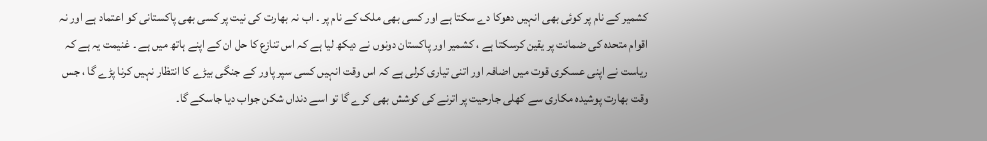کشمیر کے نام پر کوئی بھی انہیں دھوکا دے سکتا ہے اور کسی بھی ملک کے نام پر ۔ اب نہ بھارت کی نیت پر کسی بھی پاکستانی کو اعتماد ہے اور نہ اقوام متحدہ کی ضمانت پر یقین کرسکتا ہے ، کشمیر اور پاکستان دونوں نے دیکھ لیا ہے کہ اس تنازع کا حل ان کے اپنے ہاتھ میں ہے ۔ غنیمت یہ ہے کہ ریاست نے اپنی عسکری قوت میں اضافہ اور اتنی تیاری کرلی ہے کہ اس وقت انہیں کسی سپر پاور کے جنگی بیڑے کا انتظار نہیں کرنا پڑے گا ، جس وقت بھارت پوشیدہ مکاری سے کھلی جارحیت پر اترنے کی کوشش بھی کرے گا تو اسے دنداں شکن جواب دیا جاسکے گا۔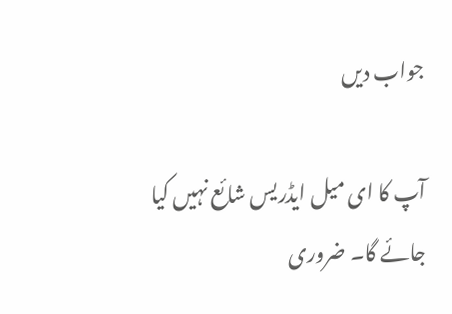جواب دیں

آپ کا ای میل ایڈریس شائع نہیں کیا جائے گا۔ ضروری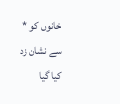خانوں کو * سے نشان زد کیا گیا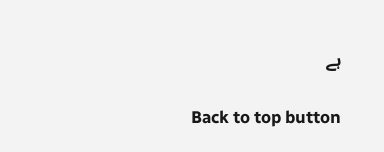ہے

Back to top button